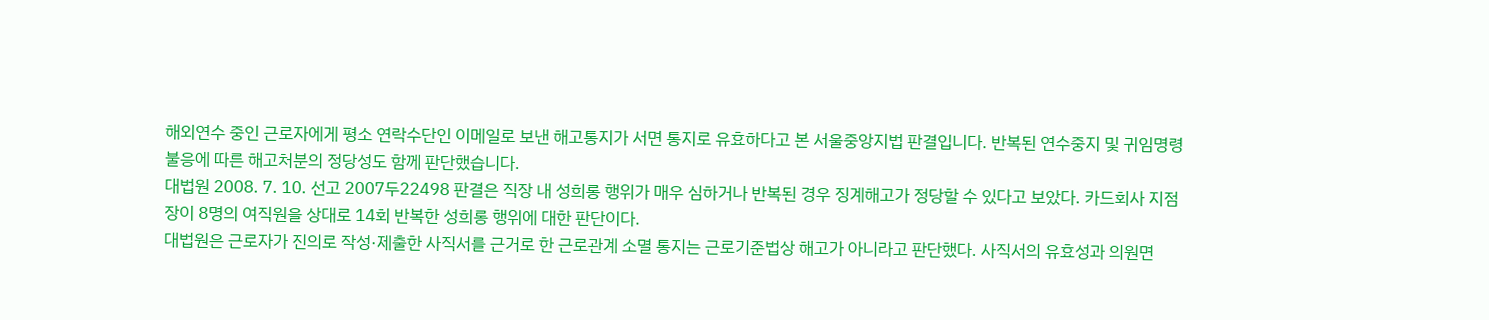해외연수 중인 근로자에게 평소 연락수단인 이메일로 보낸 해고통지가 서면 통지로 유효하다고 본 서울중앙지법 판결입니다. 반복된 연수중지 및 귀임명령 불응에 따른 해고처분의 정당성도 함께 판단했습니다.
대법원 2008. 7. 10. 선고 2007두22498 판결은 직장 내 성희롱 행위가 매우 심하거나 반복된 경우 징계해고가 정당할 수 있다고 보았다. 카드회사 지점장이 8명의 여직원을 상대로 14회 반복한 성희롱 행위에 대한 판단이다.
대법원은 근로자가 진의로 작성·제출한 사직서를 근거로 한 근로관계 소멸 통지는 근로기준법상 해고가 아니라고 판단했다. 사직서의 유효성과 의원면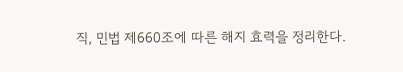직, 민법 제660조에 따른 해지 효력을 정리한다.